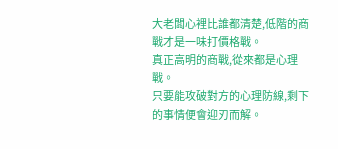大老闆心裡比誰都清楚,低階的商戰才是一味打價格戰。
真正高明的商戰,從來都是心理戰。
只要能攻破對方的心理防線,剩下的事情便會迎刃而解。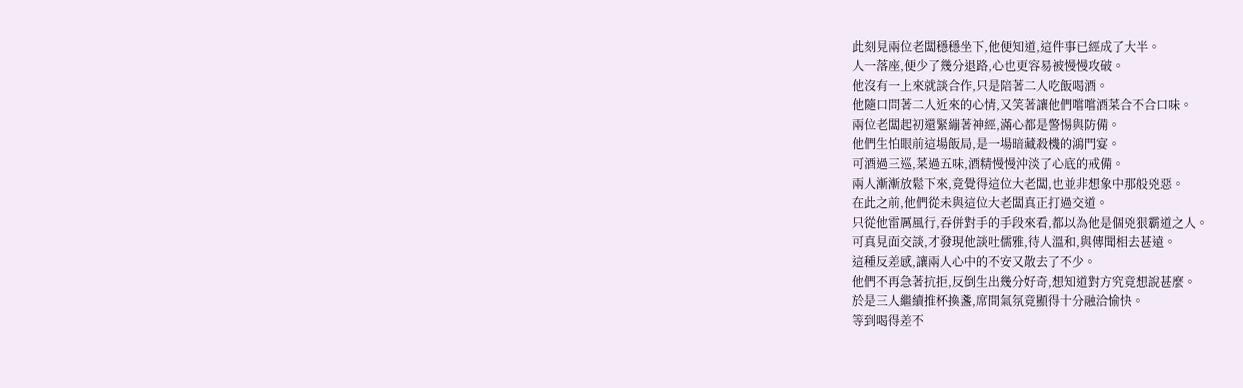此刻見兩位老闆穩穩坐下,他便知道,這件事已經成了大半。
人一落座,便少了幾分退路,心也更容易被慢慢攻破。
他沒有一上來就談合作,只是陪著二人吃飯喝酒。
他隨口問著二人近來的心情,又笑著讓他們嚐嚐酒菜合不合口味。
兩位老闆起初還緊繃著神經,滿心都是警惕與防備。
他們生怕眼前這場飯局,是一場暗藏殺機的鴻門宴。
可酒過三巡,菜過五味,酒精慢慢沖淡了心底的戒備。
兩人漸漸放鬆下來,竟覺得這位大老闆,也並非想象中那般兇惡。
在此之前,他們從未與這位大老闆真正打過交道。
只從他雷厲風行,吞併對手的手段來看,都以為他是個兇狠霸道之人。
可真見面交談,才發現他談吐儒雅,待人溫和,與傳聞相去甚遠。
這種反差感,讓兩人心中的不安又散去了不少。
他們不再急著抗拒,反倒生出幾分好奇,想知道對方究竟想說甚麼。
於是三人繼續推杯換盞,席間氣氛竟顯得十分融洽愉快。
等到喝得差不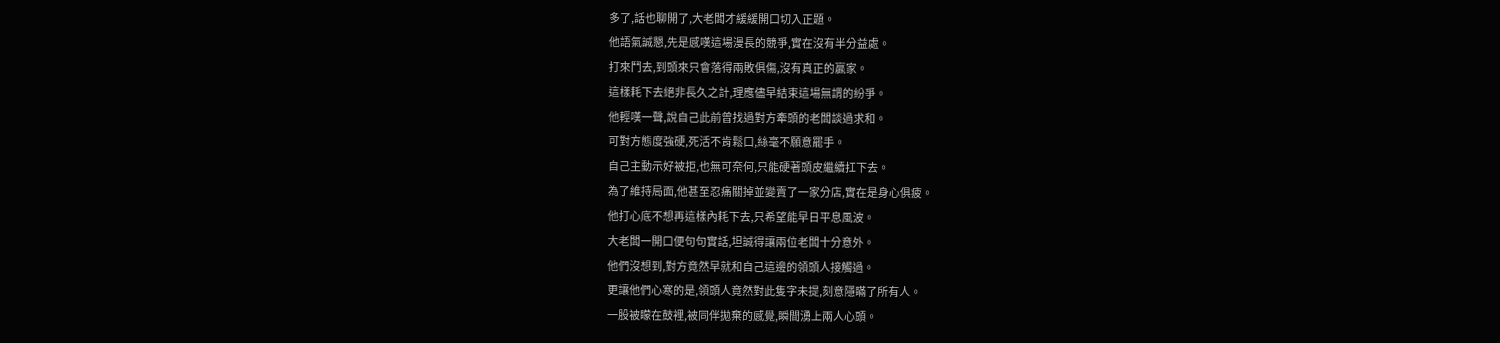多了,話也聊開了,大老闆才緩緩開口切入正題。
他語氣誠懇,先是感嘆這場漫長的競爭,實在沒有半分益處。
打來鬥去,到頭來只會落得兩敗俱傷,沒有真正的贏家。
這樣耗下去絕非長久之計,理應儘早結束這場無謂的紛爭。
他輕嘆一聲,說自己此前曾找過對方牽頭的老闆談過求和。
可對方態度強硬,死活不肯鬆口,絲毫不願意罷手。
自己主動示好被拒,也無可奈何,只能硬著頭皮繼續扛下去。
為了維持局面,他甚至忍痛關掉並變賣了一家分店,實在是身心俱疲。
他打心底不想再這樣內耗下去,只希望能早日平息風波。
大老闆一開口便句句實話,坦誠得讓兩位老闆十分意外。
他們沒想到,對方竟然早就和自己這邊的領頭人接觸過。
更讓他們心寒的是,領頭人竟然對此隻字未提,刻意隱瞞了所有人。
一股被矇在鼓裡,被同伴拋棄的感覺,瞬間湧上兩人心頭。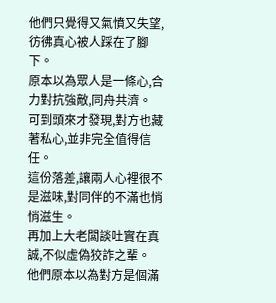他們只覺得又氣憤又失望,彷彿真心被人踩在了腳下。
原本以為眾人是一條心,合力對抗強敵,同舟共濟。
可到頭來才發現,對方也藏著私心,並非完全值得信任。
這份落差,讓兩人心裡很不是滋味,對同伴的不滿也悄悄滋生。
再加上大老闆談吐實在真誠,不似虛偽狡詐之輩。
他們原本以為對方是個滿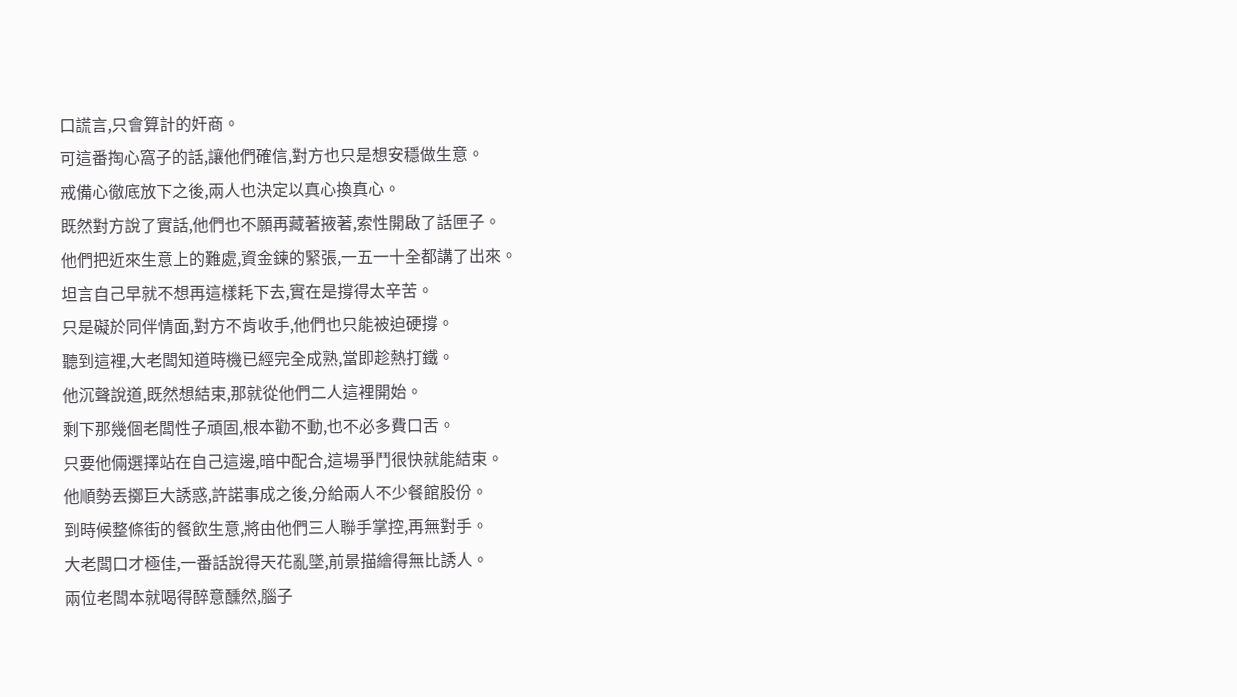口謊言,只會算計的奸商。
可這番掏心窩子的話,讓他們確信,對方也只是想安穩做生意。
戒備心徹底放下之後,兩人也決定以真心換真心。
既然對方說了實話,他們也不願再藏著掖著,索性開啟了話匣子。
他們把近來生意上的難處,資金鍊的緊張,一五一十全都講了出來。
坦言自己早就不想再這樣耗下去,實在是撐得太辛苦。
只是礙於同伴情面,對方不肯收手,他們也只能被迫硬撐。
聽到這裡,大老闆知道時機已經完全成熟,當即趁熱打鐵。
他沉聲說道,既然想結束,那就從他們二人這裡開始。
剩下那幾個老闆性子頑固,根本勸不動,也不必多費口舌。
只要他倆選擇站在自己這邊,暗中配合,這場爭鬥很快就能結束。
他順勢丟擲巨大誘惑,許諾事成之後,分給兩人不少餐館股份。
到時候整條街的餐飲生意,將由他們三人聯手掌控,再無對手。
大老闆口才極佳,一番話說得天花亂墜,前景描繪得無比誘人。
兩位老闆本就喝得醉意醺然,腦子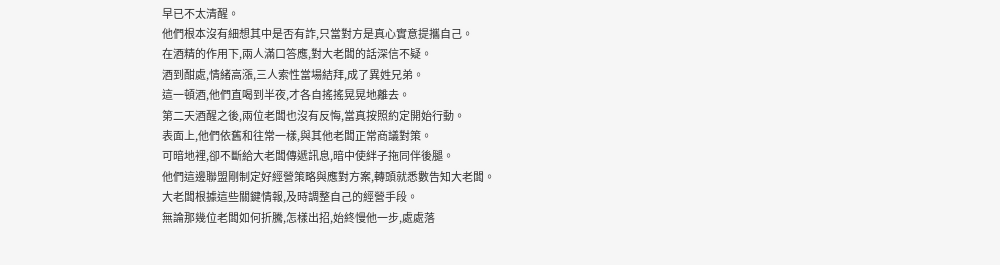早已不太清醒。
他們根本沒有細想其中是否有詐,只當對方是真心實意提攜自己。
在酒精的作用下,兩人滿口答應,對大老闆的話深信不疑。
酒到酣處,情緒高漲,三人索性當場結拜,成了異姓兄弟。
這一頓酒,他們直喝到半夜,才各自搖搖晃晃地離去。
第二天酒醒之後,兩位老闆也沒有反悔,當真按照約定開始行動。
表面上,他們依舊和往常一樣,與其他老闆正常商議對策。
可暗地裡,卻不斷給大老闆傳遞訊息,暗中使絆子拖同伴後腿。
他們這邊聯盟剛制定好經營策略與應對方案,轉頭就悉數告知大老闆。
大老闆根據這些關鍵情報,及時調整自己的經營手段。
無論那幾位老闆如何折騰,怎樣出招,始終慢他一步,處處落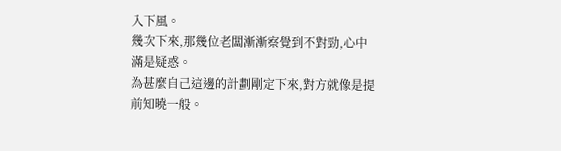入下風。
幾次下來,那幾位老闆漸漸察覺到不對勁,心中滿是疑惑。
為甚麼自己這邊的計劃剛定下來,對方就像是提前知曉一般。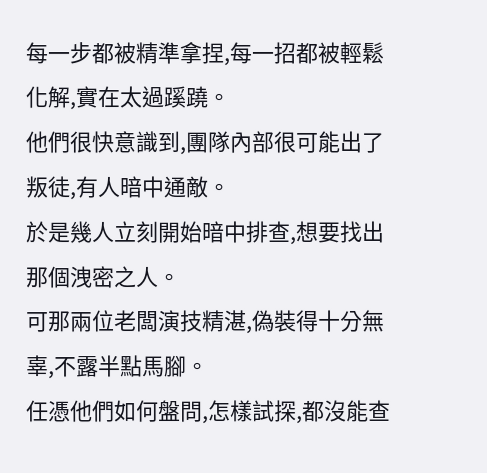每一步都被精準拿捏,每一招都被輕鬆化解,實在太過蹊蹺。
他們很快意識到,團隊內部很可能出了叛徒,有人暗中通敵。
於是幾人立刻開始暗中排查,想要找出那個洩密之人。
可那兩位老闆演技精湛,偽裝得十分無辜,不露半點馬腳。
任憑他們如何盤問,怎樣試探,都沒能查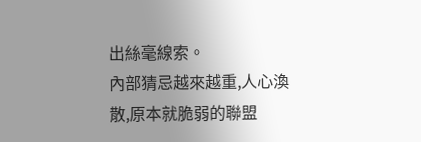出絲毫線索。
內部猜忌越來越重,人心渙散,原本就脆弱的聯盟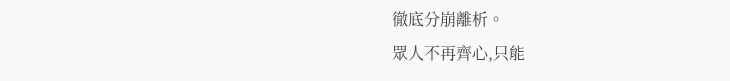徹底分崩離析。
眾人不再齊心,只能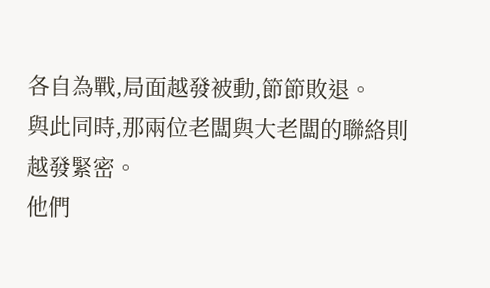各自為戰,局面越發被動,節節敗退。
與此同時,那兩位老闆與大老闆的聯絡則越發緊密。
他們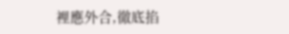裡應外合,徹底掐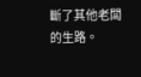斷了其他老闆的生路。